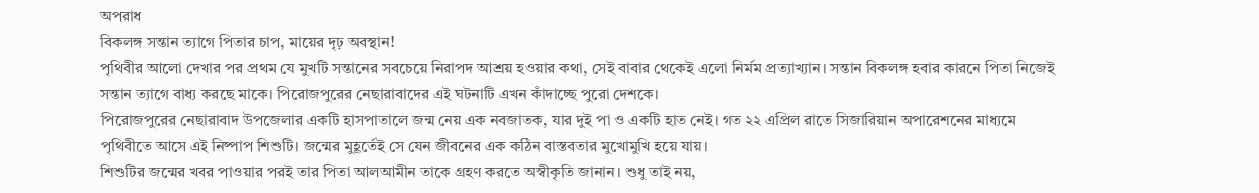অপরাধ
বিকলঙ্গ সন্তান ত্যাগে পিতার চাপ, মায়ের দৃঢ় অবস্থান!
পৃথিবীর আলো দেখার পর প্রথম যে মুখটি সন্তানের সবচেয়ে নিরাপদ আশ্রয় হওয়ার কথা, সেই বাবার থেকেই এলো নির্মম প্রত্যাখ্যান। সন্তান বিকলঙ্গ হবার কারনে পিতা নিজেই সন্তান ত্যাগে বাধ্য করছে মাকে। পিরোজপুরের নেছারাবাদের এই ঘটনাটি এখন কাঁদাচ্ছে পুরো দেশকে।
পিরোজপুরের নেছারাবাদ উপজেলার একটি হাসপাতালে জন্ম নেয় এক নবজাতক, যার দুই পা ও একটি হাত নেই। গত ২২ এপ্রিল রাতে সিজারিয়ান অপারেশনের মাধ্যমে পৃথিবীতে আসে এই নিষ্পাপ শিশুটি। জন্মের মুহূর্তেই সে যেন জীবনের এক কঠিন বাস্তবতার মুখোমুখি হয়ে যায়।
শিশুটির জন্মের খবর পাওয়ার পরই তার পিতা আলআমীন তাকে গ্রহণ করতে অস্বীকৃতি জানান। শুধু তাই নয়,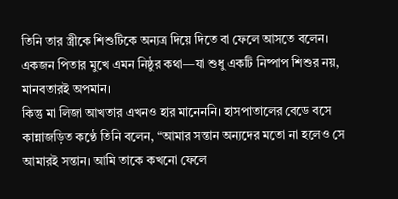তিনি তার স্ত্রীকে শিশুটিকে অন্যত্র দিয়ে দিতে বা ফেলে আসতে বলেন। একজন পিতার মুখে এমন নিষ্ঠুর কথা—যা শুধু একটি নিষ্পাপ শিশুর নয়, মানবতারই অপমান।
কিন্তু মা লিজা আখতার এখনও হার মানেননি। হাসপাতালের বেডে বসে কান্নাজড়িত কণ্ঠে তিনি বলেন, “আমার সন্তান অন্যদের মতো না হলেও সে আমারই সন্তান। আমি তাকে কখনো ফেলে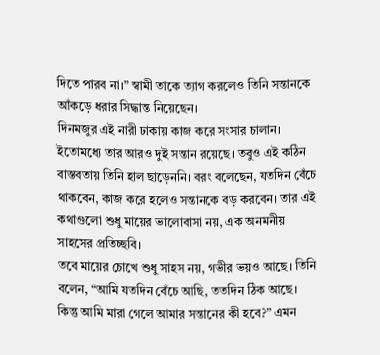দিতে পারব না।” স্বামী তাকে ত্যাগ করলেও তিনি সন্তানকে আঁকড়ে ধরার সিদ্ধান্ত নিয়েছেন।
দিনমজুর এই নারী ঢাকায় কাজ করে সংসার চালান। ইতোমধ্যে তার আরও দুই সন্তান রয়েছে। তবুও এই কঠিন বাস্তবতায় তিনি হাল ছাড়েননি। বরং বলেছেন, যতদিন বেঁচে থাকবেন, কাজ করে হলেও সন্তানকে বড় করবেন। তার এই কথাগুলো শুধু মায়ের ভালোবাসা নয়, এক অনমনীয় সাহসের প্রতিচ্ছবি।
তবে মায়ের চোখে শুধু সাহস নয়, গভীর ভয়ও আছে। তিনি বলেন, “আমি যতদিন বেঁচে আছি, ততদিন ঠিক আছে। কিন্তু আমি মারা গেলে আমার সন্তানের কী হবে?” এমন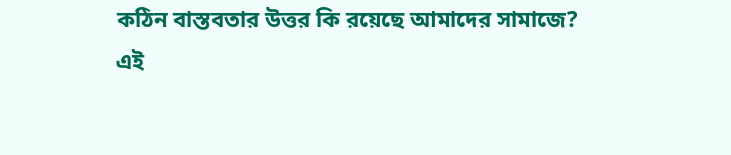কঠিন বাস্তবতার উত্তর কি রয়েছে আমাদের সামাজে?
এই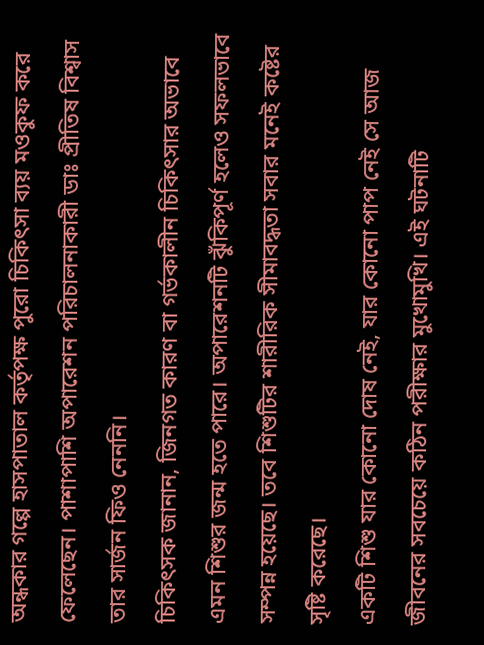অন্ধকার গল্পে হাসপাতাল কর্তৃপক্ষ পুরো চিকিৎসা ব্যয় মওকুফ করে ফেলেছেন। পাশাপাশি অপারেশন পরিচালনাকারী ডাঃ প্রীতিষ বিশ্বাস তার সার্জন ফিও নেননি।
চিকিৎসক জানান, জিনগত কারণ বা গর্ভকালীন চিকিৎসার অভাবে এমন শিশুর জন্ম হতে পারে। অপারেশনটি ঝুঁকিপূর্ণ হলেও সফলভাবে সম্পন্ন হয়েছে। তবে শিশুটির শারীরিক সীমাবদ্ধতা সবার মনেই কষ্টের সৃষ্টি করেছে।
একটি শিশু যার কোনো দোষ নেই, যার কোনো পাপ নেই সে আজ জীবনের সবচেয়ে কঠিন পরীক্ষার মুখোমুখি। এই ঘটনাটি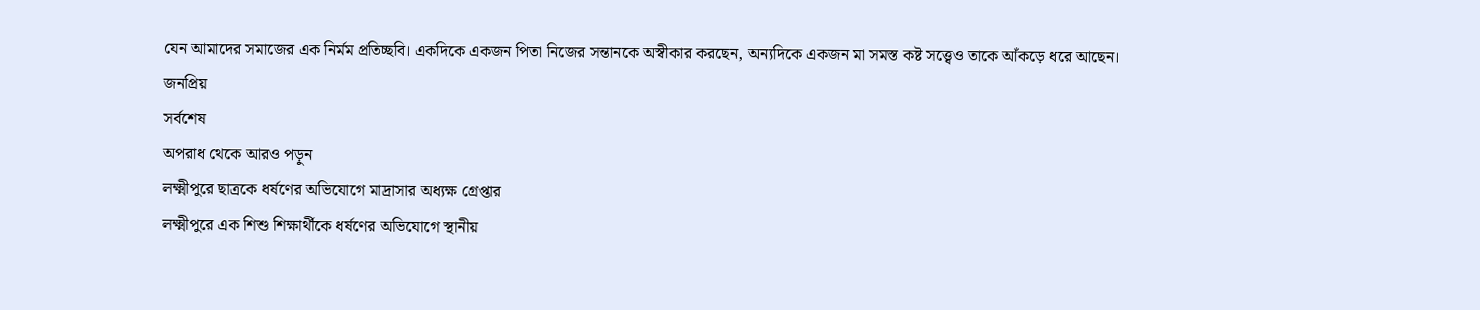যেন আমাদের সমাজের এক নির্মম প্রতিচ্ছবি। একদিকে একজন পিতা নিজের সন্তানকে অস্বীকার করছেন, অন্যদিকে একজন মা সমস্ত কষ্ট সত্ত্বেও তাকে আঁকড়ে ধরে আছেন।
জনপ্রিয়
সর্বশেষ
অপরাধ থেকে আরও পড়ুন
লক্ষ্মীপুরে ছাত্রকে ধর্ষণের অভিযোগে মাদ্রাসার অধ্যক্ষ গ্রেপ্তার
লক্ষ্মীপুরে এক শিশু শিক্ষার্থীকে ধর্ষণের অভিযোগে স্থানীয়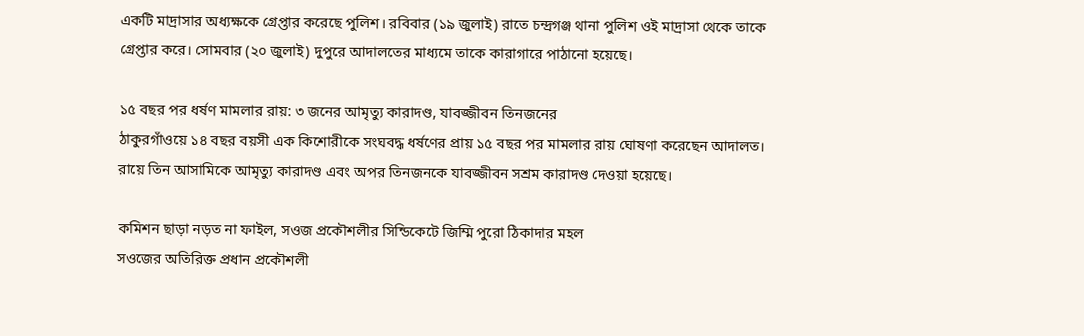একটি মাদ্রাসার অধ্যক্ষকে গ্রেপ্তার করেছে পুলিশ। রবিবার (১৯ জুলাই) রাতে চন্দ্রগঞ্জ থানা পুলিশ ওই মাদ্রাসা থেকে তাকে গ্রেপ্তার করে। সোমবার (২০ জুলাই) দুপুরে আদালতের মাধ্যমে তাকে কারাগারে পাঠানো হয়েছে।

১৫ বছর পর ধর্ষণ মামলার রায়: ৩ জনের আমৃত্যু কারাদণ্ড, যাবজ্জীবন তিনজনের
ঠাকুরগাঁওয়ে ১৪ বছর বয়সী এক কিশোরীকে সংঘবদ্ধ ধর্ষণের প্রায় ১৫ বছর পর মামলার রায় ঘোষণা করেছেন আদালত। রায়ে তিন আসামিকে আমৃত্যু কারাদণ্ড এবং অপর তিনজনকে যাবজ্জীবন সশ্রম কারাদণ্ড দেওয়া হয়েছে।

কমিশন ছাড়া নড়ত না ফাইল, সওজ প্রকৌশলীর সিন্ডিকেটে জিম্মি পুরো ঠিকাদার মহল
সওজের অতিরিক্ত প্রধান প্রকৌশলী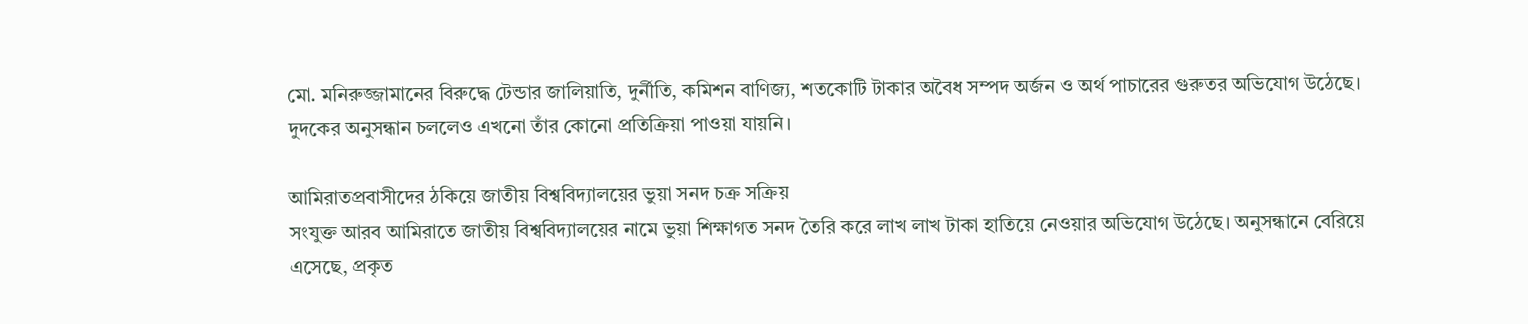মো. মনিরুজ্জামানের বিরুদ্ধে টেন্ডার জালিয়াতি, দুর্নীতি, কমিশন বাণিজ্য, শতকোটি টাকার অবৈধ সম্পদ অর্জন ও অর্থ পাচারের গুরুতর অভিযোগ উঠেছে। দুদকের অনুসন্ধান চললেও এখনো তাঁর কোনো প্রতিক্রিয়া পাওয়া যায়নি।

আমিরাতপ্রবাসীদের ঠকিয়ে জাতীয় বিশ্ববিদ্যালয়ের ভুয়া সনদ চক্র সক্রিয়
সংযুক্ত আরব আমিরাতে জাতীয় বিশ্ববিদ্যালয়ের নামে ভুয়া শিক্ষাগত সনদ তৈরি করে লাখ লাখ টাকা হাতিয়ে নেওয়ার অভিযোগ উঠেছে। অনুসন্ধানে বেরিয়ে এসেছে, প্রকৃত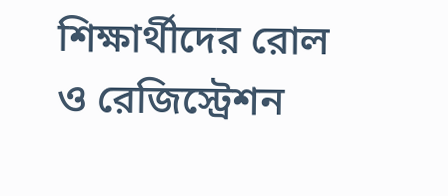শিক্ষার্থীদের রোল ও রেজিস্ট্রেশন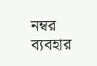নম্বর ব্যবহার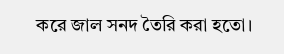করে জাল সনদ তৈরি করা হতো।